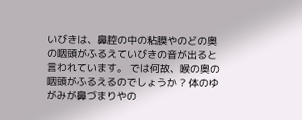いびきは、鼻腔の中の粘膜やのどの奥の咽頭がふるえていびきの音が出ると言われています。 では何故、喉の奥の咽頭がふるえるのでしょうか ? 体のゆがみが鼻づまりやの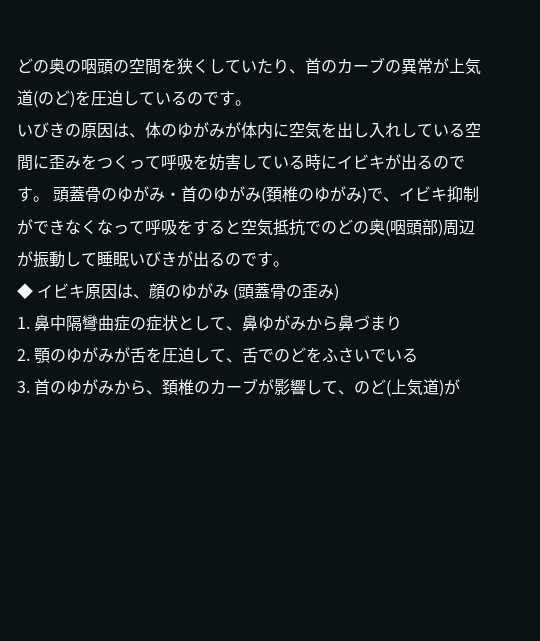どの奥の咽頭の空間を狭くしていたり、首のカーブの異常が上気道(のど)を圧迫しているのです。
いびきの原因は、体のゆがみが体内に空気を出し入れしている空間に歪みをつくって呼吸を妨害している時にイビキが出るのです。 頭蓋骨のゆがみ・首のゆがみ(頚椎のゆがみ)で、イビキ抑制ができなくなって呼吸をすると空気抵抗でのどの奥(咽頭部)周辺が振動して睡眠いびきが出るのです。
◆ イビキ原因は、顔のゆがみ (頭蓋骨の歪み)
1. 鼻中隔彎曲症の症状として、鼻ゆがみから鼻づまり
2. 顎のゆがみが舌を圧迫して、舌でのどをふさいでいる
3. 首のゆがみから、頚椎のカーブが影響して、のど(上気道)が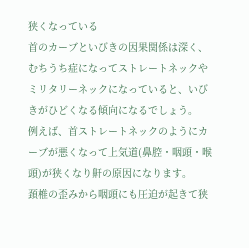狭くなっている
首のカーブといびきの因果関係は深く、むちうち症になってストレートネックやミリタリーネックになっていると、いびきがひどくなる傾向になるでしょう。
例えば、首ストレートネックのようにカーブが悪くなって上気道(鼻腔・咽頭・喉頭)が狭くなり鼾の原因になります。
頚椎の歪みから咽頭にも圧迫が起きて狭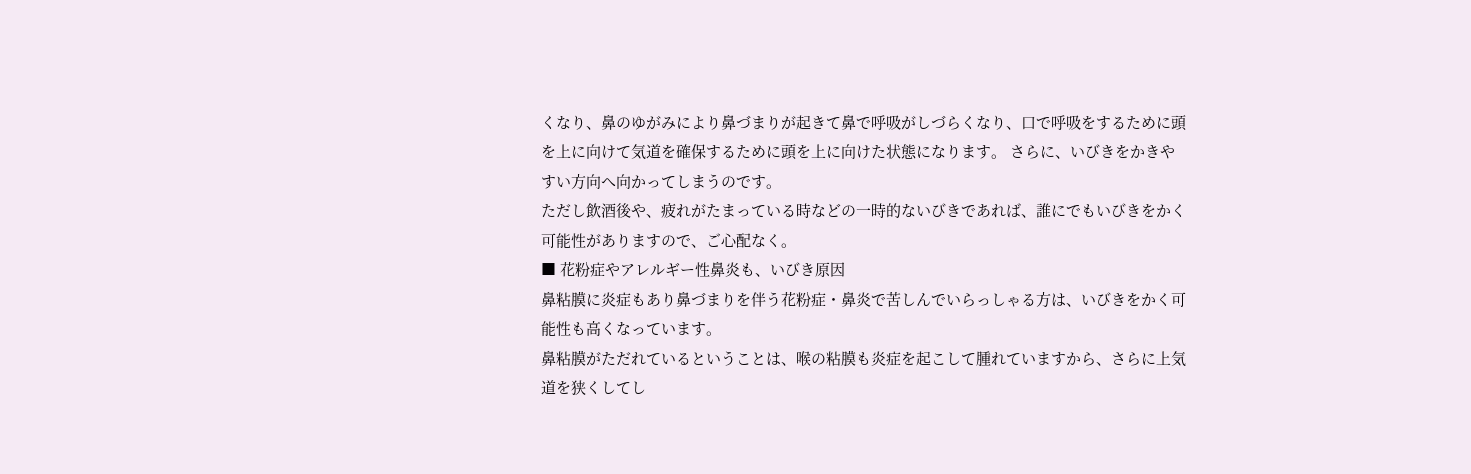くなり、鼻のゆがみにより鼻づまりが起きて鼻で呼吸がしづらくなり、口で呼吸をするために頭を上に向けて気道を確保するために頭を上に向けた状態になります。 さらに、いびきをかきやすい方向へ向かってしまうのです。
ただし飲酒後や、疲れがたまっている時などの一時的ないびきであれば、誰にでもいびきをかく可能性がありますので、ご心配なく。
■ 花粉症やアレルギー性鼻炎も、いびき原因
鼻粘膜に炎症もあり鼻づまりを伴う花粉症・鼻炎で苦しんでいらっしゃる方は、いびきをかく可能性も高くなっています。
鼻粘膜がただれているということは、喉の粘膜も炎症を起こして腫れていますから、さらに上気道を狭くしてし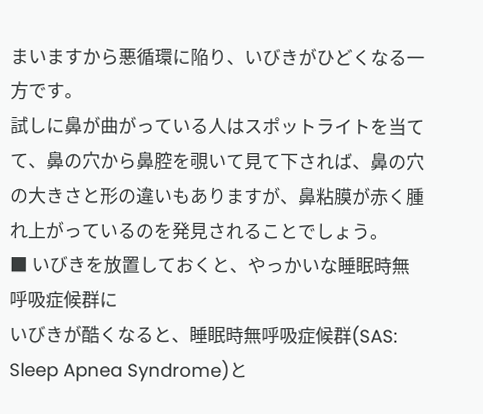まいますから悪循環に陥り、いびきがひどくなる一方です。
試しに鼻が曲がっている人はスポットライトを当てて、鼻の穴から鼻腔を覗いて見て下されば、鼻の穴の大きさと形の違いもありますが、鼻粘膜が赤く腫れ上がっているのを発見されることでしょう。
■ いびきを放置しておくと、やっかいな睡眠時無呼吸症候群に
いびきが酷くなると、睡眠時無呼吸症候群(SAS: Sleep Apnea Syndrome)と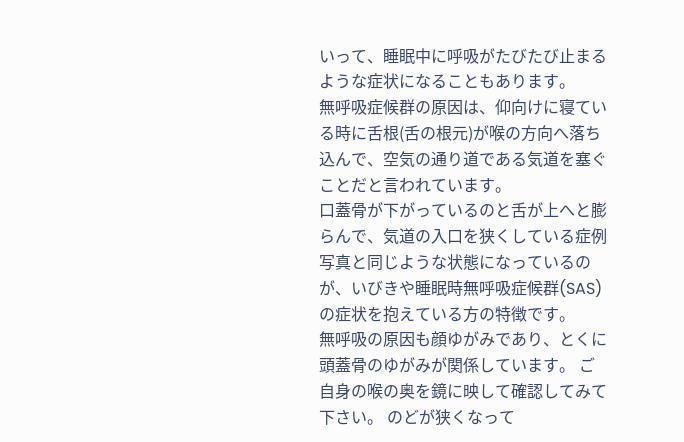いって、睡眠中に呼吸がたびたび止まるような症状になることもあります。
無呼吸症候群の原因は、仰向けに寝ている時に舌根(舌の根元)が喉の方向へ落ち込んで、空気の通り道である気道を塞ぐことだと言われています。
口蓋骨が下がっているのと舌が上へと膨らんで、気道の入口を狭くしている症例写真と同じような状態になっているのが、いびきや睡眠時無呼吸症候群(SAS)の症状を抱えている方の特徴です。
無呼吸の原因も顔ゆがみであり、とくに頭蓋骨のゆがみが関係しています。 ご自身の喉の奥を鏡に映して確認してみて下さい。 のどが狭くなって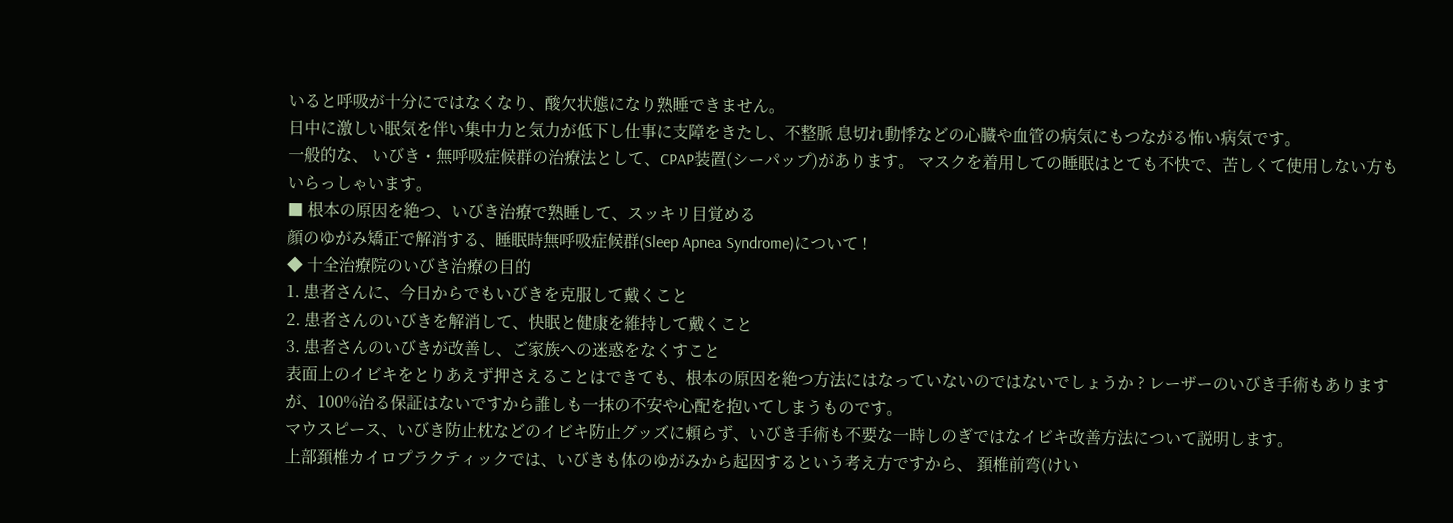いると呼吸が十分にではなくなり、酸欠状態になり熟睡できません。
日中に激しい眠気を伴い集中力と気力が低下し仕事に支障をきたし、不整脈 息切れ動悸などの心臓や血管の病気にもつながる怖い病気です。
一般的な、 いびき・無呼吸症候群の治療法として、CPAP装置(シーパップ)があります。 マスクを着用しての睡眠はとても不快で、苦しくて使用しない方もいらっしゃいます。
■ 根本の原因を絶つ、いびき治療で熟睡して、スッキリ目覚める
顔のゆがみ矯正で解消する、睡眠時無呼吸症候群(Sleep Apnea Syndrome)について !
◆ 十全治療院のいびき治療の目的
1. 患者さんに、今日からでもいびきを克服して戴くこと
2. 患者さんのいびきを解消して、快眠と健康を維持して戴くこと
3. 患者さんのいびきが改善し、ご家族への迷惑をなくすこと
表面上のイビキをとりあえず押さえることはできても、根本の原因を絶つ方法にはなっていないのではないでしょうか ? レーザーのいびき手術もありますが、100%治る保証はないですから誰しも一抹の不安や心配を抱いてしまうものです。
マウスピース、いびき防止枕などのイビキ防止グッズに頼らず、いびき手術も不要な一時しのぎではなイビキ改善方法について説明します。
上部頚椎カイロプラクティックでは、いびきも体のゆがみから起因するという考え方ですから、 頚椎前弯(けい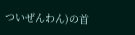ついぜんわん)の首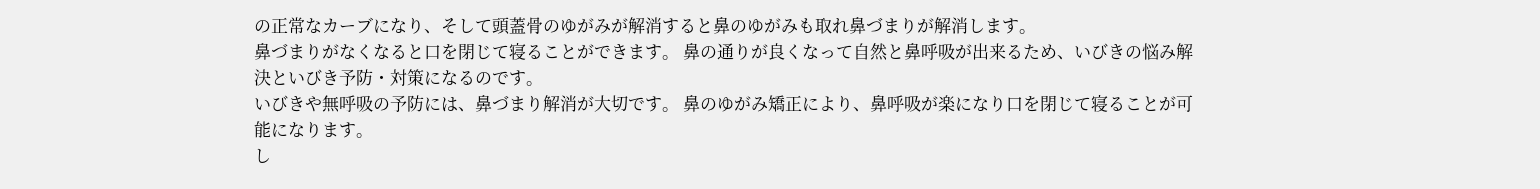の正常なカーブになり、そして頭蓋骨のゆがみが解消すると鼻のゆがみも取れ鼻づまりが解消します。
鼻づまりがなくなると口を閉じて寝ることができます。 鼻の通りが良くなって自然と鼻呼吸が出来るため、いびきの悩み解決といびき予防・対策になるのです。
いびきや無呼吸の予防には、鼻づまり解消が大切です。 鼻のゆがみ矯正により、鼻呼吸が楽になり口を閉じて寝ることが可能になります。
し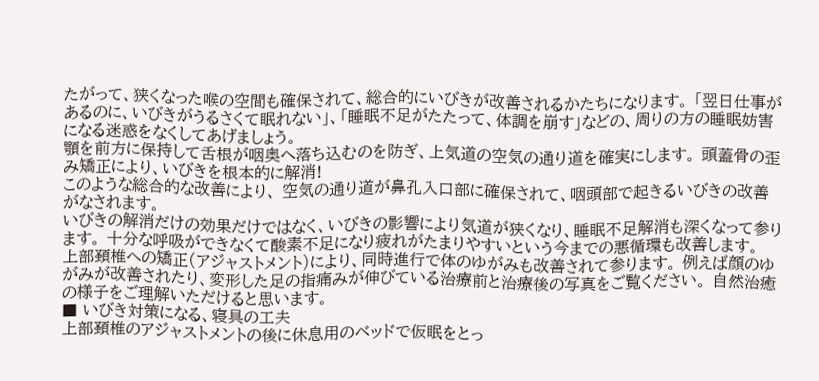たがって、狭くなった喉の空間も確保されて、総合的にいびきが改善されるかたちになります。 「翌日仕事があるのに、いびきがうるさくて眠れない」、「睡眠不足がたたって、体調を崩す」などの、周りの方の睡眠妨害になる迷惑をなくしてあげましょう。
顎を前方に保持して舌根が咽奥へ落ち込むのを防ぎ、上気道の空気の通り道を確実にします。 頭蓋骨の歪み矯正により、いびきを根本的に解消!
このような総合的な改善により、 空気の通り道が鼻孔入口部に確保されて、咽頭部で起きるいびきの改善がなされます。
いびきの解消だけの効果だけではなく、いびきの影響により気道が狭くなり、睡眠不足解消も深くなって参ります。 十分な呼吸ができなくて酸素不足になり疲れがたまりやすいという今までの悪循環も改善します。
上部頚椎への矯正(アジャストメント)により、同時進行で体のゆがみも改善されて参ります。 例えば顔のゆがみが改善されたり、変形した足の指痛みが伸びている治療前と治療後の写真をご覧ください。 自然治癒の様子をご理解いただけると思います。
■ いびき対策になる、寝具の工夫
上部頚椎のアジャストメントの後に休息用のベッドで仮眠をとっ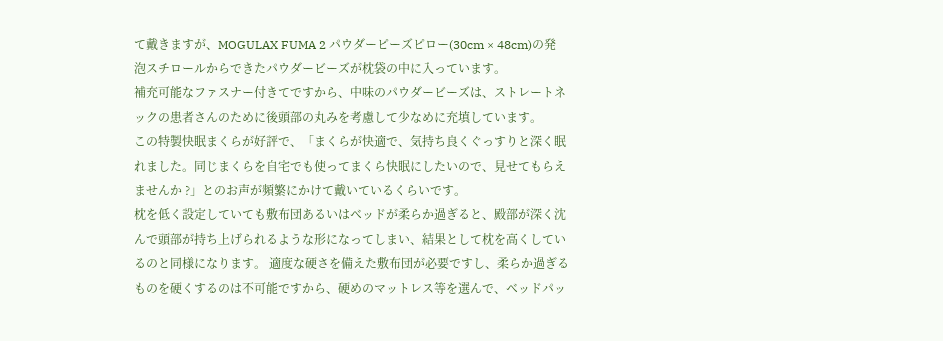て戴きますが、MOGULAX FUMA 2 パウダーピーズピロー(30cm × 48cm)の発泡スチロールからできたパウダービーズが枕袋の中に入っています。
補充可能なファスナー付きてですから、中味のパウダービーズは、ストレートネックの患者さんのために後頭部の丸みを考慮して少なめに充填しています。
この特製快眠まくらが好評で、「まくらが快適で、気持ち良くぐっすりと深く眠れました。同じまくらを自宅でも使ってまくら快眠にしたいので、見せてもらえませんか ?」とのお声が頻繁にかけて戴いているくらいです。
枕を低く設定していても敷布団あるいはベッドが柔らか過ぎると、殿部が深く沈んで頭部が持ち上げられるような形になってしまい、結果として枕を高くしているのと同様になります。 適度な硬さを備えた敷布団が必要ですし、柔らか過ぎるものを硬くするのは不可能ですから、硬めのマットレス等を選んで、ベッドパッ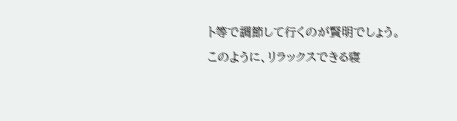ト等で調節して行くのが賢明でしょう。
このように、リラックスできる寝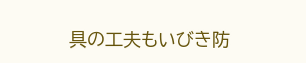具の工夫もいびき防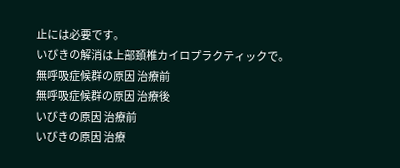止には必要です。
いびきの解消は上部頚椎カイロプラクティックで。
無呼吸症候群の原因 治療前
無呼吸症候群の原因 治療後
いびきの原因 治療前
いびきの原因 治療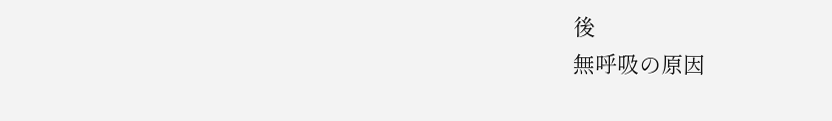後
無呼吸の原因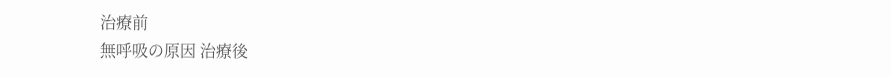治療前
無呼吸の原因 治療後